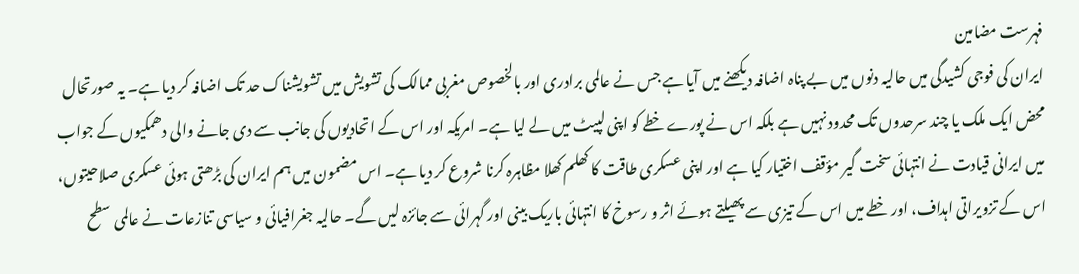فہرست مضامین
ایران کی فوجی کشیدگی میں حالیہ دنوں میں بے پناہ اضافہ دیکھنے میں آیا ہے جس نے عالمی برادری اور بالخصوص مغربی ممالک کی تشویش میں تشویشناک حد تک اضافہ کر دیا ہے۔ یہ صورتحال محض ایک ملک یا چند سرحدوں تک محدود نہیں ہے بلکہ اس نے پورے خطے کو اپنی لپیٹ میں لے لیا ہے۔ امریکہ اور اس کے اتحادیوں کی جانب سے دی جانے والی دھمکیوں کے جواب میں ایرانی قیادت نے انتہائی سخت گیر مؤقف اختیار کیا ہے اور اپنی عسکری طاقت کا کھلم کھلا مظاہرہ کرنا شروع کر دیا ہے۔ اس مضمون میں ہم ایران کی بڑھتی ہوئی عسکری صلاحیتوں، اس کے تزویراتی اہداف، اور خطے میں اس کے تیزی سے پھیلتے ہوئے اثر و رسوخ کا انتہائی باریک بینی اور گہرائی سے جائزہ لیں گے۔ حالیہ جغرافیائی و سیاسی تنازعات نے عالمی سطح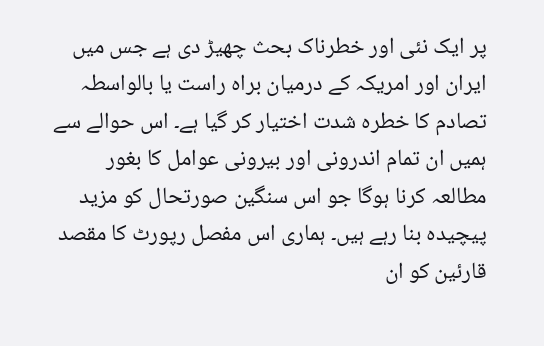پر ایک نئی اور خطرناک بحث چھیڑ دی ہے جس میں ایران اور امریکہ کے درمیان براہ راست یا بالواسطہ تصادم کا خطرہ شدت اختیار کر گیا ہے۔ اس حوالے سے ہمیں ان تمام اندرونی اور بیرونی عوامل کا بغور مطالعہ کرنا ہوگا جو اس سنگین صورتحال کو مزید پیچیدہ بنا رہے ہیں۔ ہماری اس مفصل رپورٹ کا مقصد قارئین کو ان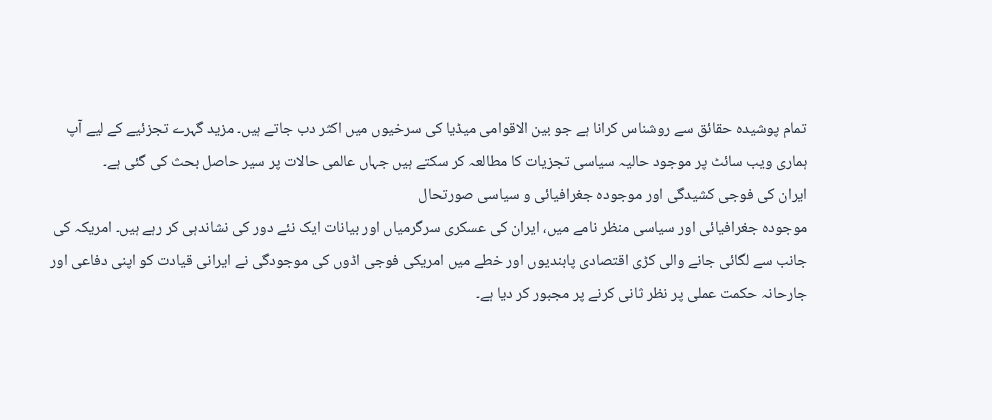تمام پوشیدہ حقائق سے روشناس کرانا ہے جو بین الاقوامی میڈیا کی سرخیوں میں اکثر دب جاتے ہیں۔ مزید گہرے تجزئیے کے لیے آپ ہماری ویب سائٹ پر موجود حالیہ سیاسی تجزیات کا مطالعہ کر سکتے ہیں جہاں عالمی حالات پر سیر حاصل بحث کی گئی ہے۔
ایران کی فوجی کشیدگی اور موجودہ جغرافیائی و سیاسی صورتحال
موجودہ جغرافیائی اور سیاسی منظر نامے میں، ایران کی عسکری سرگرمیاں اور بیانات ایک نئے دور کی نشاندہی کر رہے ہیں۔ امریکہ کی جانب سے لگائی جانے والی کڑی اقتصادی پابندیوں اور خطے میں امریکی فوجی اڈوں کی موجودگی نے ایرانی قیادت کو اپنی دفاعی اور جارحانہ حکمت عملی پر نظر ثانی کرنے پر مجبور کر دیا ہے۔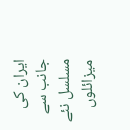ایران کی جانب سے مسلسل نئے میزائلوں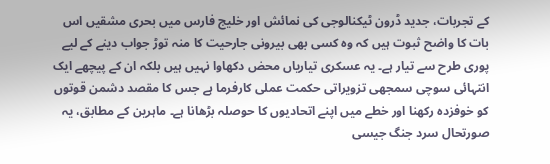کے تجربات، جدید ڈرون ٹیکنالوجی کی نمائش اور خلیج فارس میں بحری مشقیں اس بات کا واضح ثبوت ہیں کہ وہ کسی بھی بیرونی جارحیت کا منہ توڑ جواب دینے کے لیے پوری طرح سے تیار ہے۔ یہ عسکری تیاریاں محض دکھاوا نہیں ہیں بلکہ ان کے پیچھے ایک انتہائی سوچی سمجھی تزویراتی حکمت عملی کارفرما ہے جس کا مقصد دشمن قوتوں کو خوفزدہ رکھنا اور خطے میں اپنے اتحادیوں کا حوصلہ بڑھانا ہے۔ ماہرین کے مطابق، یہ صورتحال سرد جنگ جیسی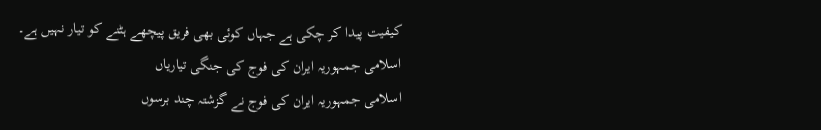کیفیت پیدا کر چکی ہے جہاں کوئی بھی فریق پیچھے ہٹنے کو تیار نہیں ہے۔
اسلامی جمہوریہ ایران کی فوج کی جنگی تیاریاں
اسلامی جمہوریہ ایران کی فوج نے گزشتہ چند برسوں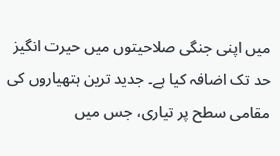میں اپنی جنگی صلاحیتوں میں حیرت انگیز حد تک اضافہ کیا ہے۔ جدید ترین ہتھیاروں کی مقامی سطح پر تیاری، جس میں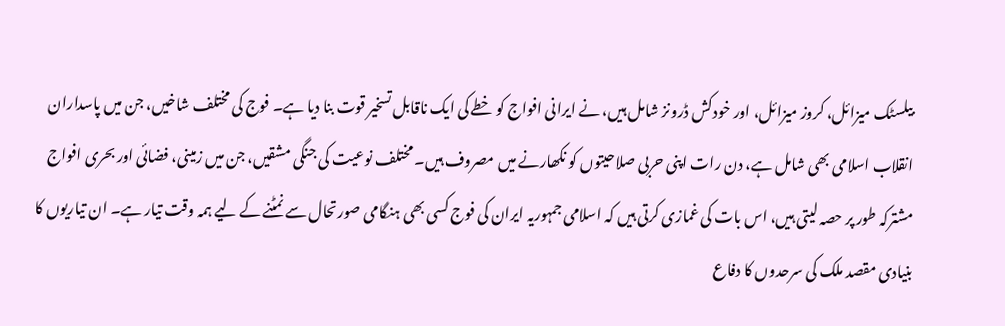بیلسٹک میزائل، کروز میزائل، اور خودکش ڈرونز شامل ہیں، نے ایرانی افواج کو خطے کی ایک ناقابل تسخیر قوت بنا دیا ہے۔ فوج کی مختلف شاخیں، جن میں پاسداران انقلاب اسلامی بھی شامل ہے، دن رات اپنی حربی صلاحیتوں کو نکھارنے میں مصروف ہیں۔ مختلف نوعیت کی جنگی مشقیں، جن میں زمینی، فضائی اور بحری افواج مشترکہ طور پر حصہ لیتی ہیں، اس بات کی غمازی کرتی ہیں کہ اسلامی جمہوریہ ایران کی فوج کسی بھی ہنگامی صورتحال سے نمٹنے کے لیے ہمہ وقت تیار ہے۔ ان تیاریوں کا بنیادی مقصد ملک کی سرحدوں کا دفاع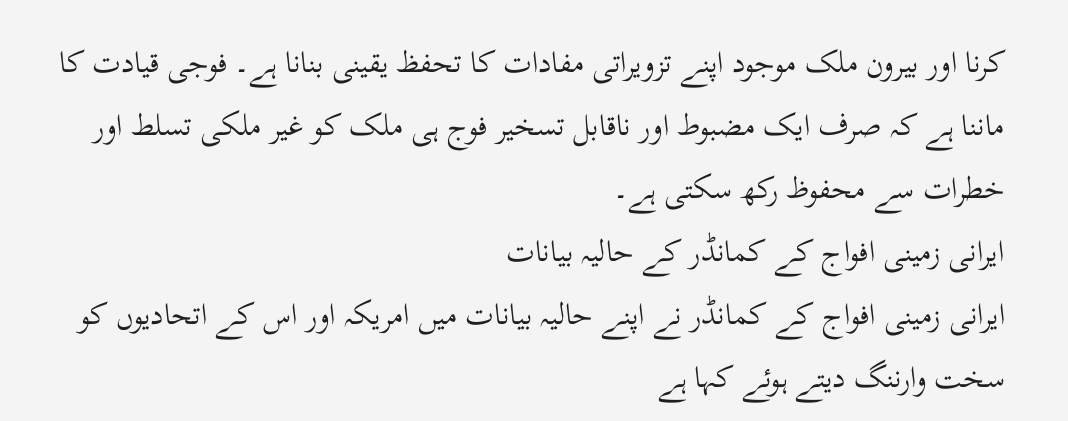کرنا اور بیرون ملک موجود اپنے تزویراتی مفادات کا تحفظ یقینی بنانا ہے۔ فوجی قیادت کا ماننا ہے کہ صرف ایک مضبوط اور ناقابل تسخیر فوج ہی ملک کو غیر ملکی تسلط اور خطرات سے محفوظ رکھ سکتی ہے۔
ایرانی زمینی افواج کے کمانڈر کے حالیہ بیانات
ایرانی زمینی افواج کے کمانڈر نے اپنے حالیہ بیانات میں امریکہ اور اس کے اتحادیوں کو سخت وارننگ دیتے ہوئے کہا ہے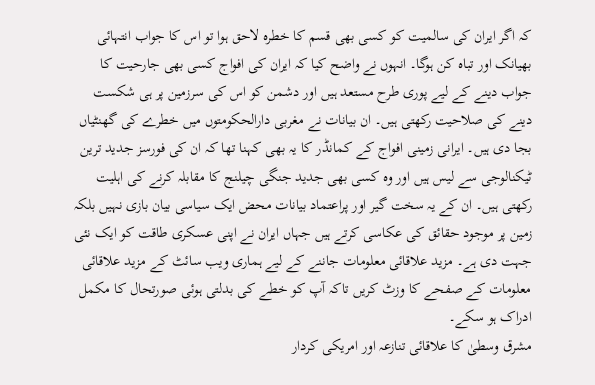کہ اگر ایران کی سالمیت کو کسی بھی قسم کا خطرہ لاحق ہوا تو اس کا جواب انتہائی بھیانک اور تباہ کن ہوگا۔ انہوں نے واضح کیا کہ ایران کی افواج کسی بھی جارحیت کا جواب دینے کے لیے پوری طرح مستعد ہیں اور دشمن کو اس کی سرزمین پر ہی شکست دینے کی صلاحیت رکھتی ہیں۔ ان بیانات نے مغربی دارالحکومتوں میں خطرے کی گھنٹیاں بجا دی ہیں۔ ایرانی زمینی افواج کے کمانڈر کا یہ بھی کہنا تھا کہ ان کی فورسز جدید ترین ٹیکنالوجی سے لیس ہیں اور وہ کسی بھی جدید جنگی چیلنج کا مقابلہ کرنے کی اہلیت رکھتی ہیں۔ ان کے یہ سخت گیر اور پراعتماد بیانات محض ایک سیاسی بیان بازی نہیں بلکہ زمین پر موجود حقائق کی عکاسی کرتے ہیں جہاں ایران نے اپنی عسکری طاقت کو ایک نئی جہت دی ہے۔ مزید علاقائی معلومات جاننے کے لیے ہماری ویب سائٹ کے مزید علاقائی معلومات کے صفحے کا وزٹ کریں تاکہ آپ کو خطے کی بدلتی ہوئی صورتحال کا مکمل ادراک ہو سکے۔
مشرق وسطیٰ کا علاقائی تنازعہ اور امریکی کردار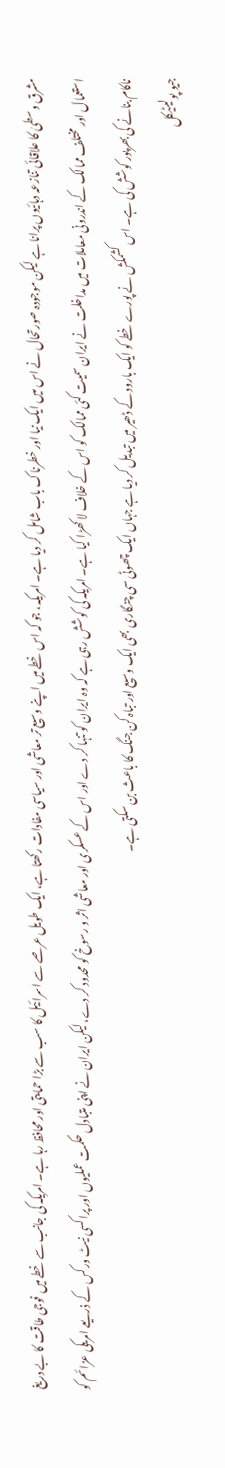مشرق وسطیٰ کا علاقائی تنازعہ دہائیوں پرانا ہے لیکن موجودہ صورتحال نے اس میں ایک نیا اور خطرناک باب شامل کر دیا ہے۔ امریکہ، جو کہ اس خطے میں اپنے وسیع تر معاشی اور سیاسی مفادات رکھتا ہے، ایک طویل عرصے سے اسرائیل کا سب سے بڑا حمایتی اور محافظ رہا ہے۔ امریکہ کی جانب سے خطے میں فوجی طاقت کا بے دریغ استعمال اور مختلف ممالک کے اندرونی معاملات میں مداخلت نے ایران سمیت کئی ممالک کو اس کے خلاف لا کھڑا کیا ہے۔ امریکہ کی کوشش رہی ہے کہ وہ ایران کو تنہا کر دے اور اس کے عسکری اور معاشی اثر و رسوخ کو محدود کر دے، لیکن ایران نے اپنی متبادل حکمت عملیوں اور پراکسی نیٹ ورکس کے ذریعے امریکی عزائم کو ناکام بنانے کی بھرپور کوشش کی ہے۔ اس کشمکش نے پورے خطے کو ایک بارود کے ڈھیر میں تبدیل کر دیا ہے جہاں ایک چھوٹی سی چنگاری بھی ایک وسیع اور تباہ کن جنگ کا باعث بن سکتی ہے۔
جیو پولیٹیکل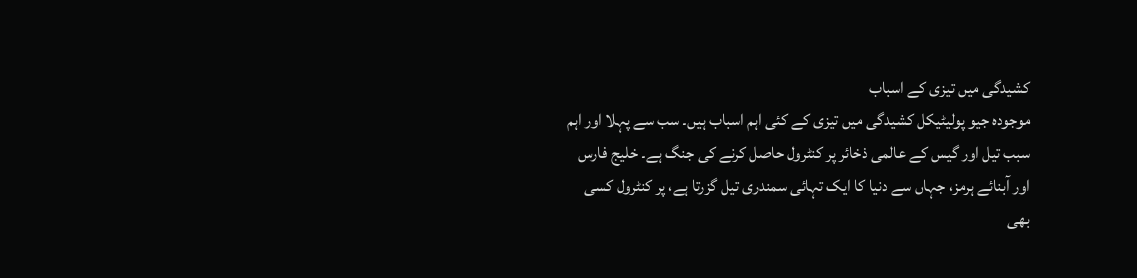کشیدگی میں تیزی کے اسباب
موجودہ جیو پولیٹیکل کشیدگی میں تیزی کے کئی اہم اسباب ہیں۔ سب سے پہلا اور اہم سبب تیل اور گیس کے عالمی ذخائر پر کنٹرول حاصل کرنے کی جنگ ہے۔ خلیج فارس اور آبنائے ہرمز، جہاں سے دنیا کا ایک تہائی سمندری تیل گزرتا ہے، پر کنٹرول کسی بھی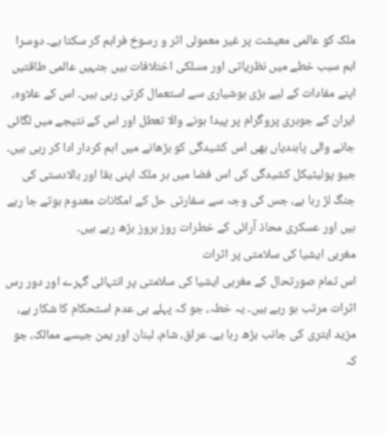ملک کو عالمی معیشت پر غیر معمولی اثر و رسوخ فراہم کر سکتا ہے۔ دوسرا اہم سبب خطے میں نظریاتی اور مسلکی اختلافات ہیں جنہیں عالمی طاقتیں اپنے مفادات کے لیے بڑی ہوشیاری سے استعمال کرتی رہی ہیں۔ اس کے علاوہ، ایران کے جوہری پروگرام پر پیدا ہونے والا تعطل اور اس کے نتیجے میں لگائی جانے والی پابندیاں بھی اس کشیدگی کو بڑھانے میں اہم کردار ادا کر رہی ہیں۔ جیو پولیٹیکل کشیدگی کی اس فضا میں ہر ملک اپنی بقا اور بالادستی کی جنگ لڑ رہا ہے، جس کی وجہ سے سفارتی حل کے امکانات معدوم ہوتے جا رہے ہیں اور عسکری محاذ آرائی کے خطرات روز بروز بڑھ رہے ہیں۔
مغربی ایشیا کی سلامتی پر اثرات
اس تمام صورتحال کے مغربی ایشیا کی سلامتی پر انتہائی گہرے اور دور رس اثرات مرتب ہو رہے ہیں۔ یہ خطہ، جو کہ پہلے ہی عدم استحکام کا شکار ہے، مزید ابتری کی جانب بڑھ رہا ہے۔ عراق، شام، لبنان اور یمن جیسے ممالک، جو کہ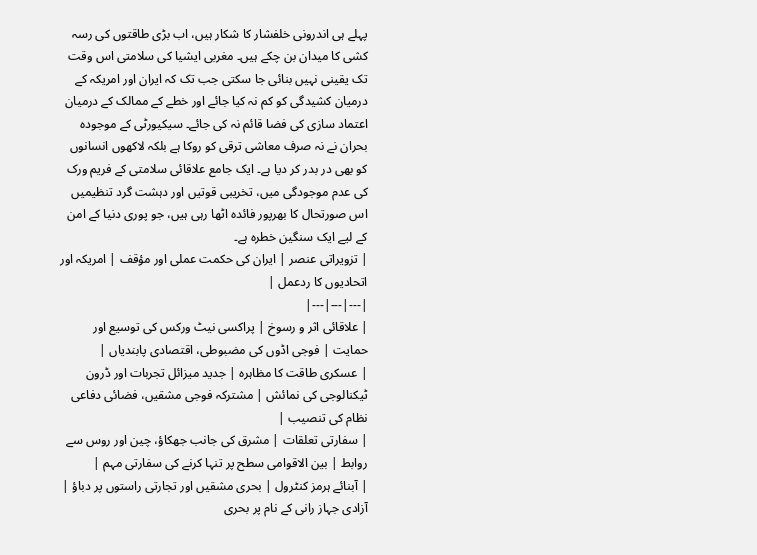پہلے ہی اندرونی خلفشار کا شکار ہیں، اب بڑی طاقتوں کی رسہ کشی کا میدان بن چکے ہیں۔ مغربی ایشیا کی سلامتی اس وقت تک یقینی نہیں بنائی جا سکتی جب تک کہ ایران اور امریکہ کے درمیان کشیدگی کو کم نہ کیا جائے اور خطے کے ممالک کے درمیان اعتماد سازی کی فضا قائم نہ کی جائے۔ سیکیورٹی کے موجودہ بحران نے نہ صرف معاشی ترقی کو روکا ہے بلکہ لاکھوں انسانوں کو بھی در بدر کر دیا ہے۔ ایک جامع علاقائی سلامتی کے فریم ورک کی عدم موجودگی میں، تخریبی قوتیں اور دہشت گرد تنظیمیں اس صورتحال کا بھرپور فائدہ اٹھا رہی ہیں، جو پوری دنیا کے امن کے لیے ایک سنگین خطرہ ہے۔
| تزویراتی عنصر | ایران کی حکمت عملی اور مؤقف | امریکہ اور اتحادیوں کا ردعمل |
|---|---|---|
| علاقائی اثر و رسوخ | پراکسی نیٹ ورکس کی توسیع اور حمایت | فوجی اڈوں کی مضبوطی، اقتصادی پابندیاں |
| عسکری طاقت کا مظاہرہ | جدید میزائل تجربات اور ڈرون ٹیکنالوجی کی نمائش | مشترکہ فوجی مشقیں، فضائی دفاعی نظام کی تنصیب |
| سفارتی تعلقات | مشرق کی جانب جھکاؤ، چین اور روس سے روابط | بین الاقوامی سطح پر تنہا کرنے کی سفارتی مہم |
| آبنائے ہرمز کنٹرول | بحری مشقیں اور تجارتی راستوں پر دباؤ | آزادی جہاز رانی کے نام پر بحری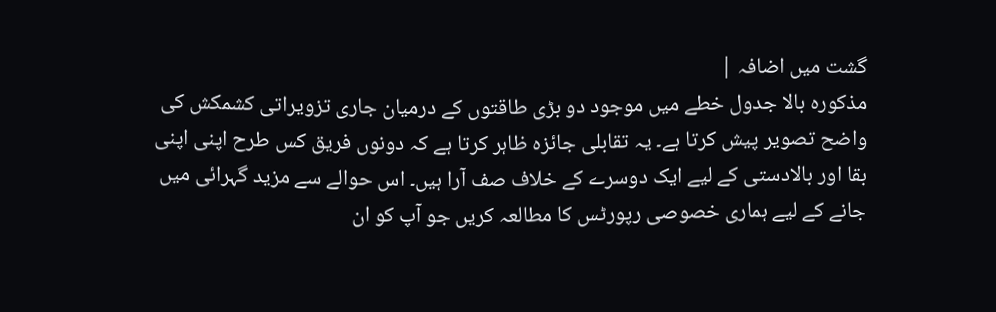گشت میں اضافہ |
مذکورہ بالا جدول خطے میں موجود دو بڑی طاقتوں کے درمیان جاری تزویراتی کشمکش کی واضح تصویر پیش کرتا ہے۔ یہ تقابلی جائزہ ظاہر کرتا ہے کہ دونوں فریق کس طرح اپنی اپنی بقا اور بالادستی کے لیے ایک دوسرے کے خلاف صف آرا ہیں۔ اس حوالے سے مزید گہرائی میں جانے کے لیے ہماری خصوصی رپورٹس کا مطالعہ کریں جو آپ کو ان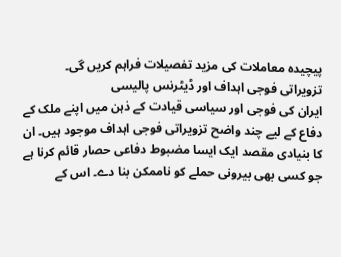پیچیدہ معاملات کی مزید تفصیلات فراہم کریں گی۔
تزویراتی فوجی اہداف اور ڈیٹرنس پالیسی
ایران کی فوجی اور سیاسی قیادت کے ذہن میں اپنے ملک کے دفاع کے لیے چند واضح تزویراتی فوجی اہداف موجود ہیں۔ ان کا بنیادی مقصد ایک ایسا مضبوط دفاعی حصار قائم کرنا ہے جو کسی بھی بیرونی حملے کو ناممکن بنا دے۔ اس کے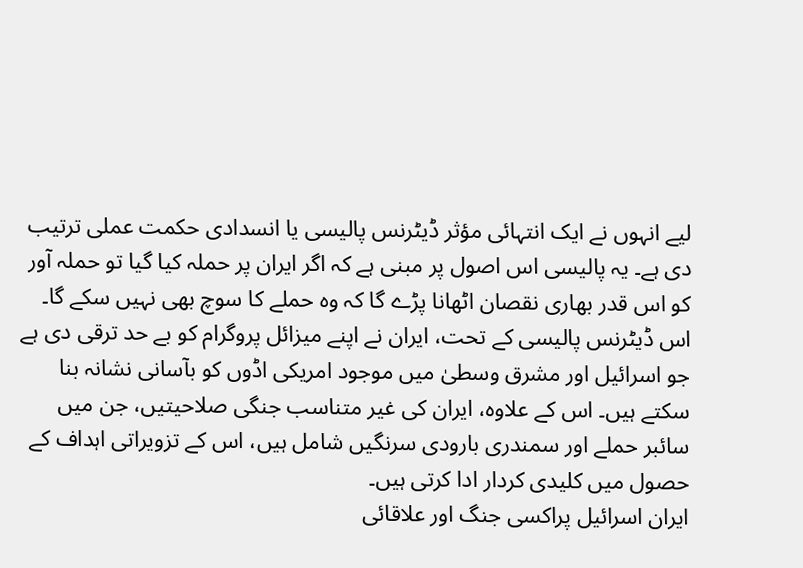لیے انہوں نے ایک انتہائی مؤثر ڈیٹرنس پالیسی یا انسدادی حکمت عملی ترتیب دی ہے۔ یہ پالیسی اس اصول پر مبنی ہے کہ اگر ایران پر حملہ کیا گیا تو حملہ آور کو اس قدر بھاری نقصان اٹھانا پڑے گا کہ وہ حملے کا سوچ بھی نہیں سکے گا۔ اس ڈیٹرنس پالیسی کے تحت، ایران نے اپنے میزائل پروگرام کو بے حد ترقی دی ہے جو اسرائیل اور مشرق وسطیٰ میں موجود امریکی اڈوں کو بآسانی نشانہ بنا سکتے ہیں۔ اس کے علاوہ، ایران کی غیر متناسب جنگی صلاحیتیں، جن میں سائبر حملے اور سمندری بارودی سرنگیں شامل ہیں، اس کے تزویراتی اہداف کے حصول میں کلیدی کردار ادا کرتی ہیں۔
ایران اسرائیل پراکسی جنگ اور علاقائی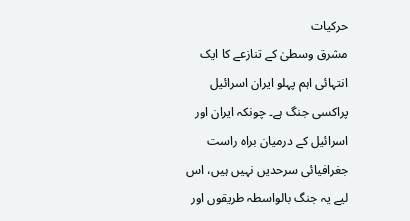حرکیات
مشرق وسطیٰ کے تنازعے کا ایک انتہائی اہم پہلو ایران اسرائیل پراکسی جنگ ہے۔ چونکہ ایران اور اسرائیل کے درمیان براہ راست جغرافیائی سرحدیں نہیں ہیں، اس لیے یہ جنگ بالواسطہ طریقوں اور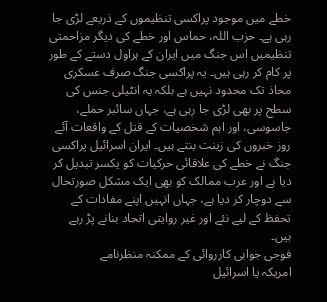خطے میں موجود پراکسی تنظیموں کے ذریعے لڑی جا رہی ہے۔ حزب اللہ، حماس اور خطے کی دیگر مزاحمتی تنظیمیں اس جنگ میں ایران کے ہراول دستے کے طور پر کام کر رہی ہیں۔ یہ پراکسی جنگ صرف عسکری محاذ تک محدود نہیں ہے بلکہ یہ انٹیلی جنس کی سطح پر بھی لڑی جا رہی ہے، جہاں سائبر حملے، جاسوسی، اور اہم شخصیات کے قتل کے واقعات آئے روز خبروں کی زینت بنتے ہیں۔ ایران اسرائیل پراکسی جنگ نے خطے کی علاقائی حرکیات کو یکسر تبدیل کر دیا ہے اور عرب ممالک کو بھی ایک مشکل صورتحال سے دوچار کر دیا ہے، جہاں انہیں اپنے مفادات کے تحفظ کے لیے نئے اور غیر روایتی اتحاد بنانے پڑ رہے ہیں۔
فوجی جوابی کارروائی کے ممکنہ منظرنامے
امریکہ یا اسرائیل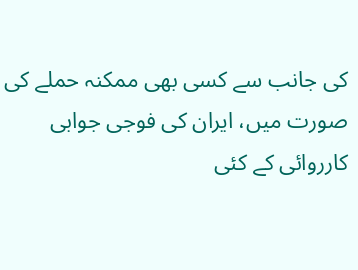کی جانب سے کسی بھی ممکنہ حملے کی صورت میں، ایران کی فوجی جوابی کارروائی کے کئی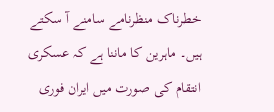خطرناک منظرنامے سامنے آ سکتے ہیں۔ ماہرین کا ماننا ہے کہ عسکری انتقام کی صورت میں ایران فوری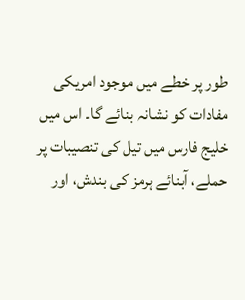طور پر خطے میں موجود امریکی مفادات کو نشانہ بنائے گا۔ اس میں خلیج فارس میں تیل کی تنصیبات پر حملے، آبنائے ہرمز کی بندش، اور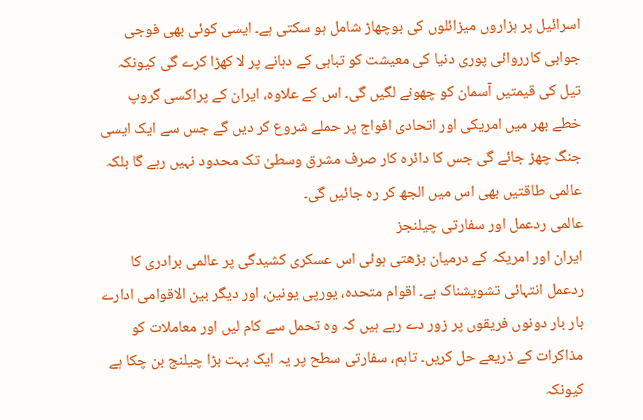اسرائیل پر ہزاروں میزائلوں کی بوچھاڑ شامل ہو سکتی ہے۔ ایسی کوئی بھی فوجی جوابی کارروائی پوری دنیا کی معیشت کو تباہی کے دہانے پر لا کھڑا کرے گی کیونکہ تیل کی قیمتیں آسمان کو چھونے لگیں گی۔ اس کے علاوہ، ایران کے پراکسی گروپ خطے بھر میں امریکی اور اتحادی افواج پر حملے شروع کر دیں گے جس سے ایک ایسی جنگ چھڑ جائے گی جس کا دائرہ کار صرف مشرق وسطیٰ تک محدود نہیں رہے گا بلکہ عالمی طاقتیں بھی اس میں الجھ کر رہ جائیں گی۔
عالمی ردعمل اور سفارتی چیلنجز
ایران اور امریکہ کے درمیان بڑھتی ہوئی اس عسکری کشیدگی پر عالمی برادری کا ردعمل انتہائی تشویشناک ہے۔ اقوام متحدہ، یورپی یونین، اور دیگر بین الاقوامی ادارے بار بار دونوں فریقوں پر زور دے رہے ہیں کہ وہ تحمل سے کام لیں اور معاملات کو مذاکرات کے ذریعے حل کریں۔ تاہم، سفارتی سطح پر یہ ایک بہت بڑا چیلنج بن چکا ہے کیونکہ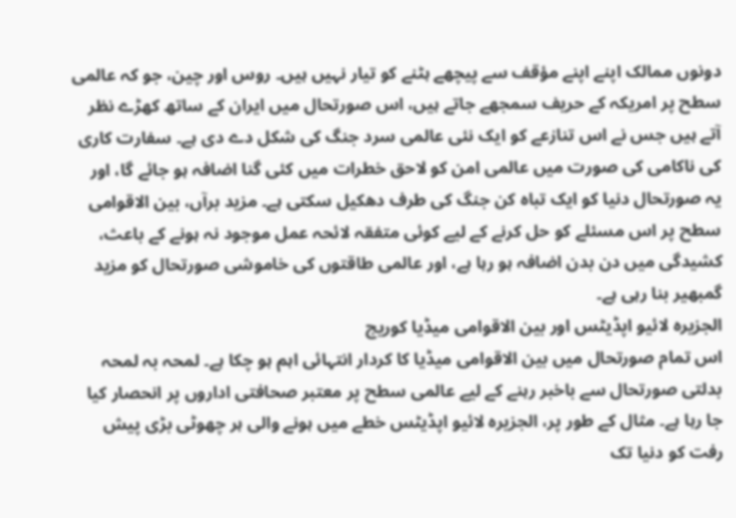دونوں ممالک اپنے اپنے مؤقف سے پیچھے ہٹنے کو تیار نہیں ہیں۔ روس اور چین، جو کہ عالمی سطح پر امریکہ کے حریف سمجھے جاتے ہیں، اس صورتحال میں ایران کے ساتھ کھڑے نظر آتے ہیں جس نے اس تنازعے کو ایک نئی عالمی سرد جنگ کی شکل دے دی ہے۔ سفارت کاری کی ناکامی کی صورت میں عالمی امن کو لاحق خطرات میں کئی گنا اضافہ ہو جائے گا، اور یہ صورتحال دنیا کو ایک تباہ کن جنگ کی طرف دھکیل سکتی ہے۔ مزید برآں، بین الاقوامی سطح پر اس مسئلے کو حل کرنے کے لیے کوئی متفقہ لائحہ عمل موجود نہ ہونے کے باعث، کشیدگی میں دن بدن اضافہ ہو رہا ہے، اور عالمی طاقتوں کی خاموشی صورتحال کو مزید گمبھیر بنا رہی ہے۔
الجزیرہ لائیو اپڈیٹس اور بین الاقوامی میڈیا کوریج
اس تمام صورتحال میں بین الاقوامی میڈیا کا کردار انتہائی اہم ہو چکا ہے۔ لمحہ بہ لمحہ بدلتی صورتحال سے باخبر رہنے کے لیے عالمی سطح پر معتبر صحافتی اداروں پر انحصار کیا جا رہا ہے۔ مثال کے طور پر، الجزیرہ لائیو اپڈیٹس خطے میں ہونے والی ہر چھوٹی بڑی پیش رفت کو دنیا تک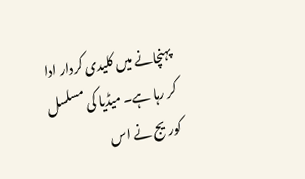پہنچانے میں کلیدی کردار ادا کر رہا ہے۔ میڈیا کی مسلسل کوریج نے اس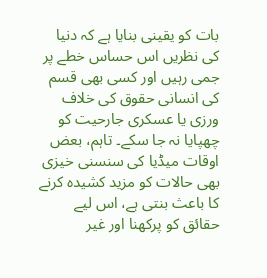بات کو یقینی بنایا ہے کہ دنیا کی نظریں اس حساس خطے پر جمی رہیں اور کسی بھی قسم کی انسانی حقوق کی خلاف ورزی یا عسکری جارحیت کو چھپایا نہ جا سکے۔ تاہم، بعض اوقات میڈیا کی سنسنی خیزی بھی حالات کو مزید کشیدہ کرنے کا باعث بنتی ہے، اس لیے حقائق کو پرکھنا اور غیر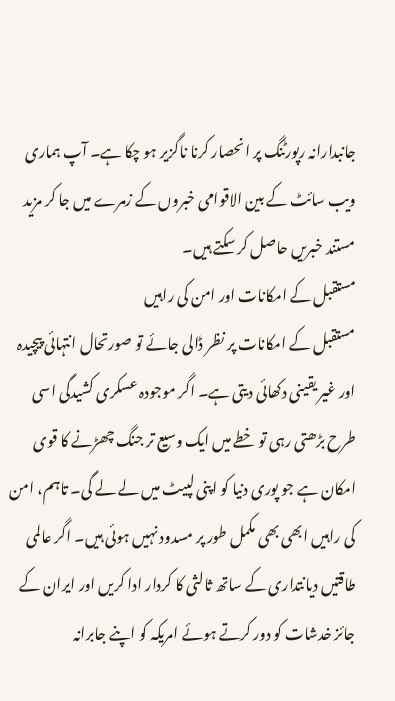جانبدارانہ رپورٹنگ پر انحصار کرنا ناگزیر ہو چکا ہے۔ آپ ہماری ویب سائٹ کے بین الاقوامی خبروں کے زمرے میں جا کر مزید مستند خبریں حاصل کر سکتے ہیں۔
مستقبل کے امکانات اور امن کی راہیں
مستقبل کے امکانات پر نظر ڈالی جائے تو صورتحال انتہائی پیچیدہ اور غیر یقینی دکھائی دیتی ہے۔ اگر موجودہ عسکری کشیدگی اسی طرح بڑھتی رہی تو خطے میں ایک وسیع تر جنگ چھڑنے کا قوی امکان ہے جو پوری دنیا کو اپنی لپیٹ میں لے لے گی۔ تاہم، امن کی راہیں ابھی بھی مکمل طور پر مسدود نہیں ہوئی ہیں۔ اگر عالمی طاقتیں دیانتداری کے ساتھ ثالثی کا کردار ادا کریں اور ایران کے جائز خدشات کو دور کرتے ہوئے امریکہ کو اپنے جابرانہ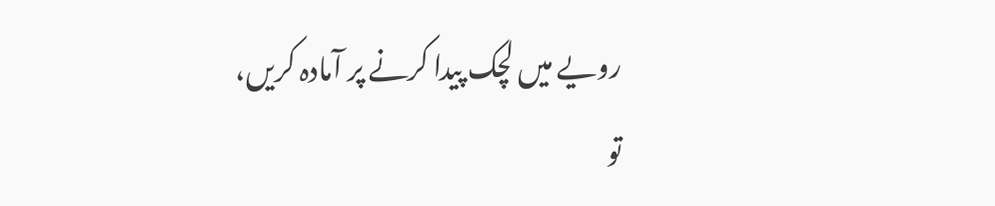رویے میں لچک پیدا کرنے پر آمادہ کریں، تو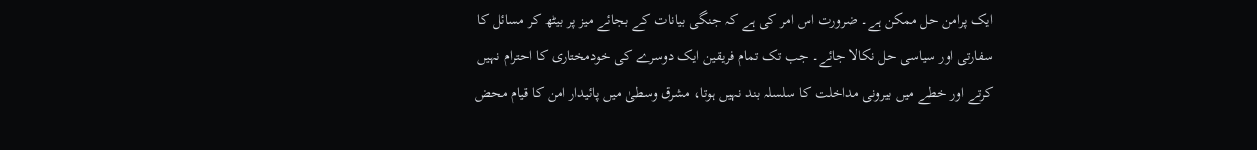ایک پرامن حل ممکن ہے۔ ضرورت اس امر کی ہے کہ جنگی بیانات کے بجائے میز پر بیٹھ کر مسائل کا سفارتی اور سیاسی حل نکالا جائے۔ جب تک تمام فریقین ایک دوسرے کی خودمختاری کا احترام نہیں کرتے اور خطے میں بیرونی مداخلت کا سلسلہ بند نہیں ہوتا، مشرق وسطیٰ میں پائیدار امن کا قیام محض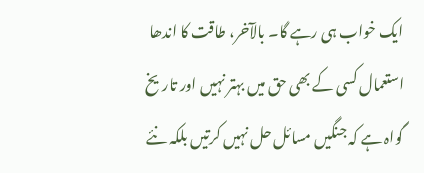ایک خواب ہی رہے گا۔ بالآخر، طاقت کا اندھا استعمال کسی کے بھی حق میں بہتر نہیں اور تاریخ گواہ ہے کہ جنگیں مسائل حل نہیں کرتیں بلکہ نئے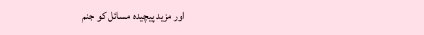اور مزید پیچیدہ مسائل کو جنم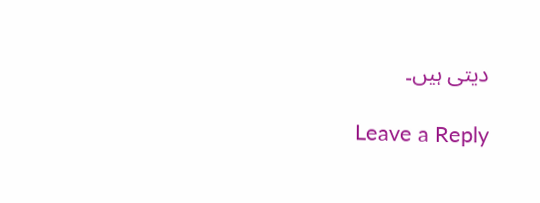دیتی ہیں۔

Leave a Reply